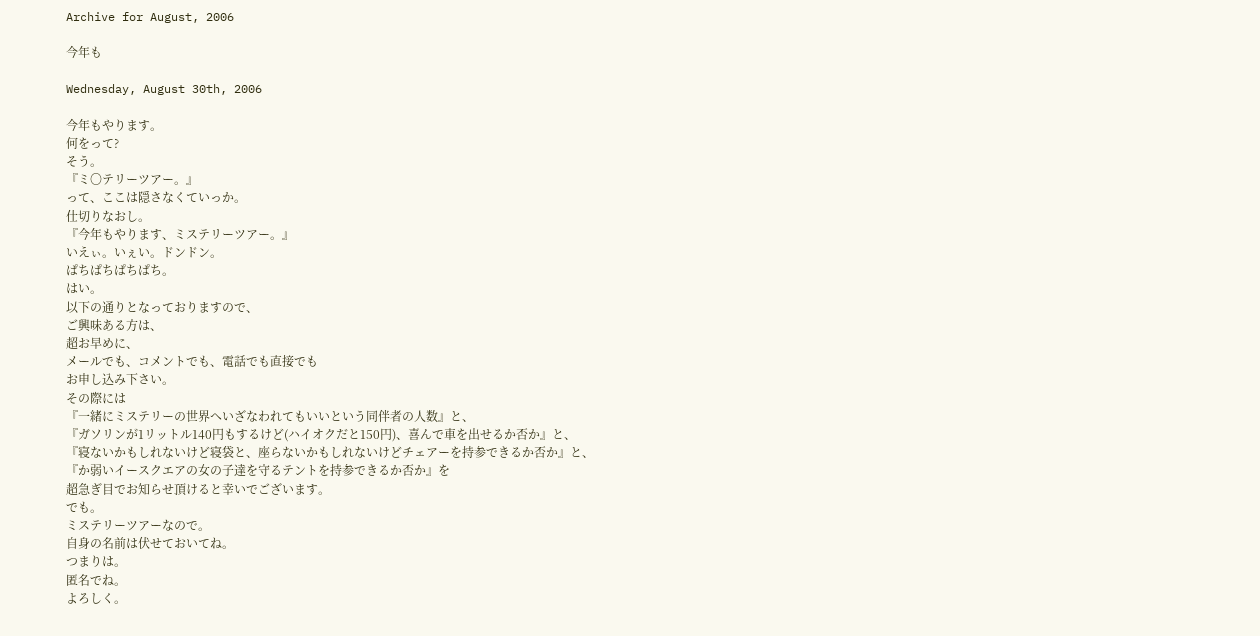Archive for August, 2006

今年も

Wednesday, August 30th, 2006

今年もやります。
何をって?
そう。
『ミ〇テリーツアー。』
って、ここは隠さなくていっか。
仕切りなおし。
『今年もやります、ミステリーツアー。』
いえぃ。いぇい。ドンドン。
ぱちぱちぱちぱち。
はい。
以下の通りとなっておりますので、
ご興味ある方は、
超お早めに、
メールでも、コメントでも、電話でも直接でも
お申し込み下さい。
その際には
『一緒にミステリーの世界へいざなわれてもいいという同伴者の人数』と、
『ガソリンが1リットル140円もするけど(ハイオクだと150円)、喜んで車を出せるか否か』と、
『寝ないかもしれないけど寝袋と、座らないかもしれないけどチェアーを持参できるか否か』と、
『か弱いイースクエアの女の子達を守るテントを持参できるか否か』を
超急ぎ目でお知らせ頂けると幸いでございます。
でも。
ミステリーツアーなので。
自身の名前は伏せておいてね。
つまりは。
匿名でね。
よろしく。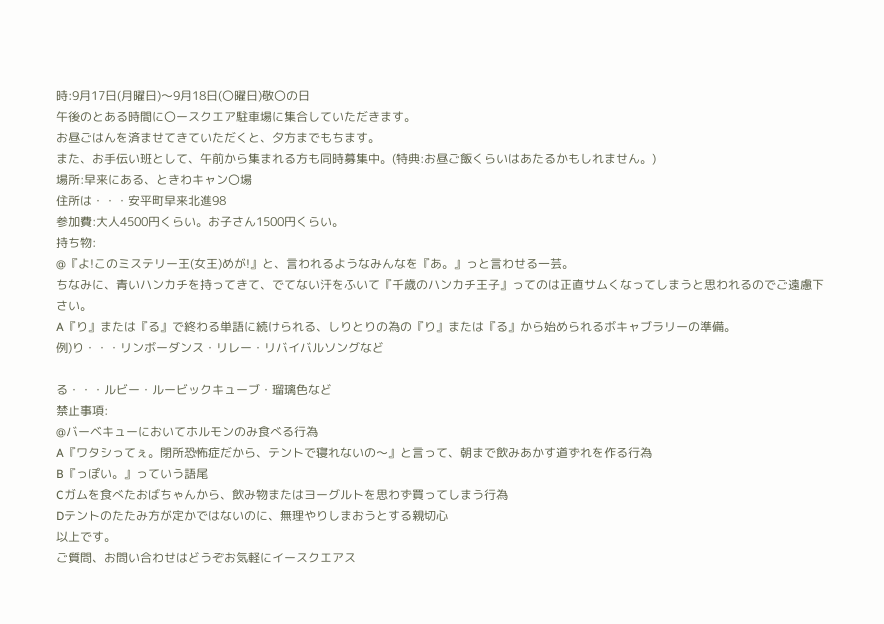時:9月17日(月曜日)〜9月18日(〇曜日)敬〇の日
午後のとある時間に〇ースクエア駐車場に集合していただきます。
お昼ごはんを済ませてきていただくと、夕方までもちます。
また、お手伝い班として、午前から集まれる方も同時募集中。(特典:お昼ご飯くらいはあたるかもしれません。)
場所:早来にある、ときわキャン〇場
住所は・・・安平町早来北進98
参加費:大人4500円くらい。お子さん1500円くらい。
持ち物:
@『よ!このミステリー王(女王)めが!』と、言われるようなみんなを『あ。』っと言わせる一芸。
ちなみに、青いハンカチを持ってきて、でてない汗をふいて『千歳のハンカチ王子』ってのは正直サムくなってしまうと思われるのでご遠慮下さい。
A『り』または『る』で終わる単語に続けられる、しりとりの為の『り』または『る』から始められるボキャブラリーの準備。
例)り・・・リンボーダンス・リレー・リバイバルソングなど

る・・・ルビー・ルービックキューブ・瑠璃色など
禁止事項:
@バーベキューにおいてホルモンのみ食べる行為
A『ワタシってぇ。閉所恐怖症だから、テントで寝れないの〜』と言って、朝まで飲みあかす道ずれを作る行為
B『っぽい。』っていう語尾
Cガムを食べたおばちゃんから、飲み物またはヨーグルトを思わず買ってしまう行為
Dテントのたたみ方が定かではないのに、無理やりしまおうとする親切心
以上です。
ご質問、お問い合わせはどうぞお気軽にイースクエアス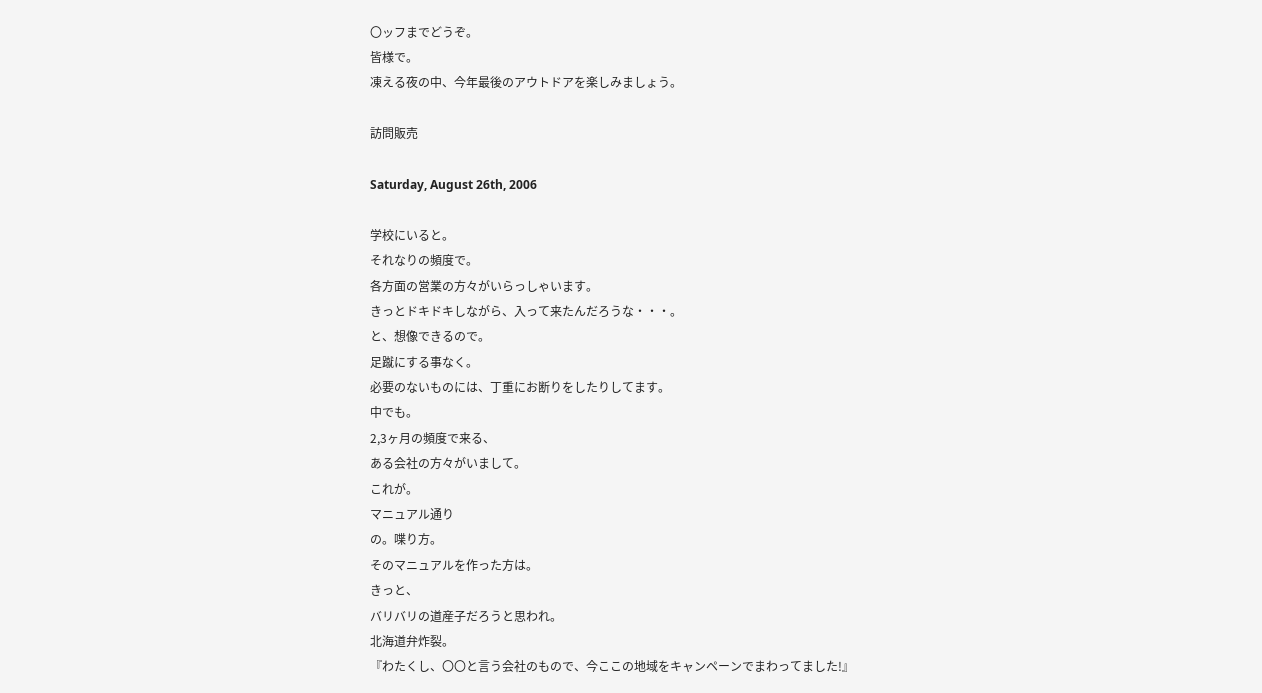〇ッフまでどうぞ。
皆様で。
凍える夜の中、今年最後のアウトドアを楽しみましょう。

訪問販売

Saturday, August 26th, 2006

学校にいると。
それなりの頻度で。
各方面の営業の方々がいらっしゃいます。
きっとドキドキしながら、入って来たんだろうな・・・。
と、想像できるので。
足蹴にする事なく。
必要のないものには、丁重にお断りをしたりしてます。
中でも。
2,3ヶ月の頻度で来る、
ある会社の方々がいまして。
これが。
マニュアル通り
の。喋り方。
そのマニュアルを作った方は。
きっと、
バリバリの道産子だろうと思われ。
北海道弁炸裂。
『わたくし、〇〇と言う会社のもので、今ここの地域をキャンペーンでまわってました!』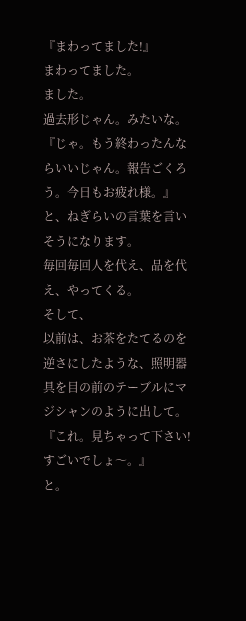『まわってました!』
まわってました。
ました。
過去形じゃん。みたいな。
『じゃ。もう終わったんならいいじゃん。報告ごくろう。今日もお疲れ様。』
と、ねぎらいの言葉を言いそうになります。
毎回毎回人を代え、品を代え、やってくる。
そして、
以前は、お茶をたてるのを逆さにしたような、照明器具を目の前のテーブルにマジシャンのように出して。
『これ。見ちゃって下さい!すごいでしょ〜。』
と。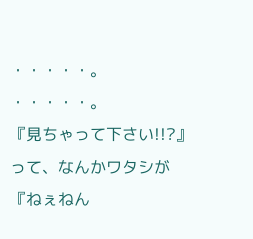・・・・・。
・・・・・。
『見ちゃって下さい!!?』
って、なんかワタシが
『ねぇねん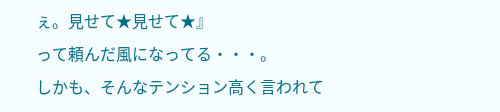ぇ。見せて★見せて★』
って頼んだ風になってる・・・。
しかも、そんなテンション高く言われて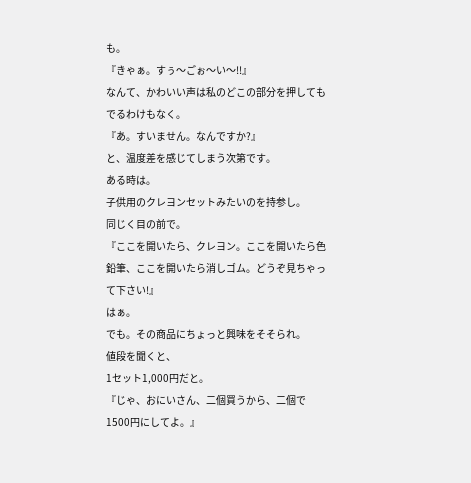も。
『きゃぁ。すぅ〜ごぉ〜い〜!!』
なんて、かわいい声は私のどこの部分を押してもでるわけもなく。
『あ。すいません。なんですか?』
と、温度差を感じてしまう次第です。
ある時は。
子供用のクレヨンセットみたいのを持参し。
同じく目の前で。
『ここを開いたら、クレヨン。ここを開いたら色鉛筆、ここを開いたら消しゴム。どうぞ見ちゃって下さい!』
はぁ。
でも。その商品にちょっと興味をそそられ。
値段を聞くと、
1セット1,000円だと。
『じゃ、おにいさん、二個買うから、二個で1500円にしてよ。』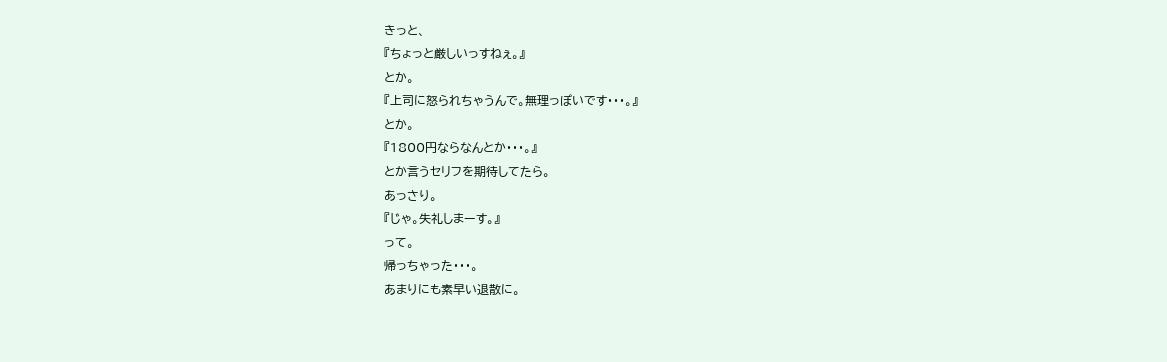きっと、
『ちょっと厳しいっすねぇ。』
とか。
『上司に怒られちゃうんで。無理っぽいです・・・。』
とか。
『1800円ならなんとか・・・。』
とか言うセリフを期待してたら。
あっさり。
『じゃ。失礼しまーす。』
って。
帰っちゃった・・・。
あまりにも素早い退散に。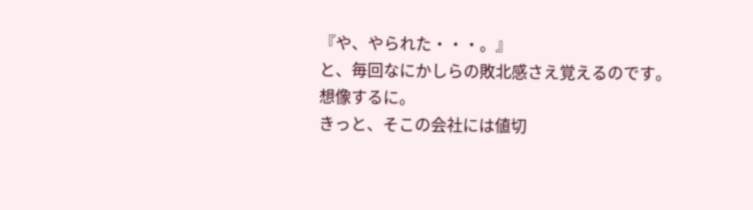『や、やられた・・・。』
と、毎回なにかしらの敗北感さえ覚えるのです。
想像するに。
きっと、そこの会社には値切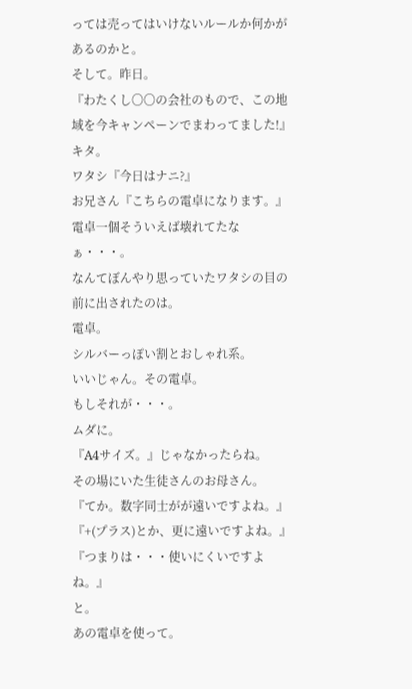っては売ってはいけないルールか何かがあるのかと。
そして。昨日。
『わたくし〇〇の会社のもので、この地域を今キャンペーンでまわってました!』
キタ。
ワタシ『今日はナニ?』
お兄さん『こちらの電卓になります。』
電卓一個そういえば壊れてたなぁ・・・。
なんてぼんやり思っていたワタシの目の前に出されたのは。
電卓。
シルバーっぽい割とおしゃれ系。
いいじゃん。その電卓。
もしそれが・・・。
ムダに。
『A4サイズ。』じゃなかったらね。
その場にいた生徒さんのお母さん。
『てか。数字同士がが遠いですよね。』
『+(プラス)とか、更に遠いですよね。』
『つまりは・・・使いにくいですよね。』
と。
あの電卓を使って。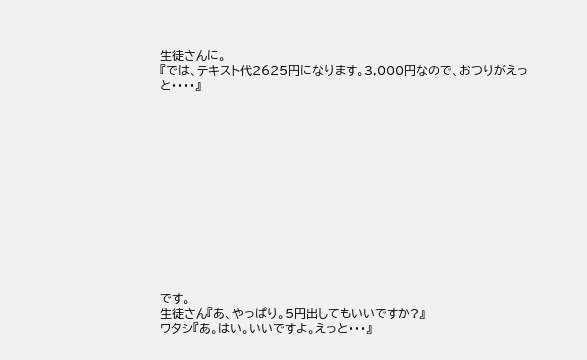生徒さんに。
『では、テキスト代2625円になります。3,000円なので、おつりがえっと・・・・』













です。
生徒さん『あ、やっぱり。5円出してもいいですか?』
ワタシ『あ。はい。いいですよ。えっと・・・』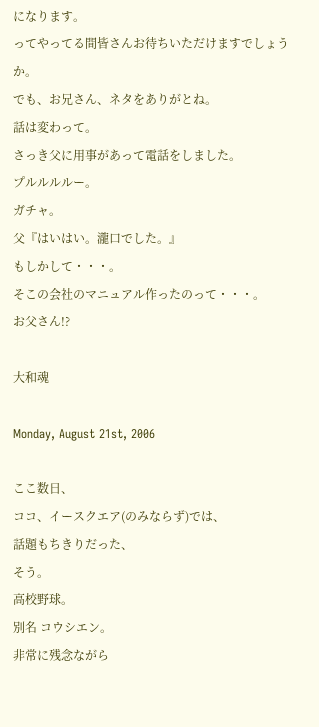になります。
ってやってる間皆さんお待ちいただけますでしょうか。
でも、お兄さん、ネタをありがとね。
話は変わって。
さっき父に用事があって電話をしました。
プルルルルー。
ガチャ。
父『はいはい。瀧口でした。』
もしかして・・・。
そこの会社のマニュアル作ったのって・・・。
お父さん!?

大和魂

Monday, August 21st, 2006

ここ数日、
ココ、イースクエア(のみならず)では、
話題もちきりだった、
そう。
高校野球。
別名 コウシエン。
非常に残念ながら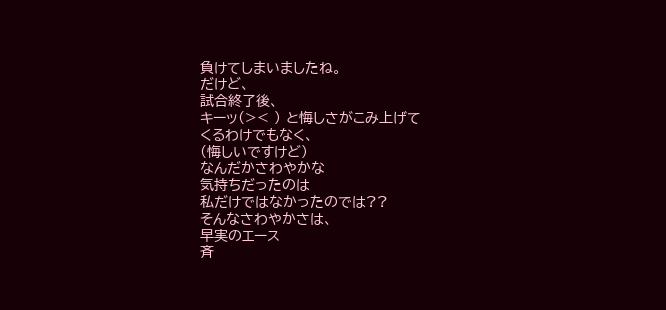負けてしまいましたね。
だけど、
試合終了後、
キーッ(>< ) と悔しさがこみ上げて
くるわけでもなく、
(悔しいですけど)
なんだかさわやかな
気持ちだったのは
私だけではなかったのでは??
そんなさわやかさは、
早実のエース
斉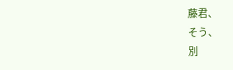藤君、
そう、
別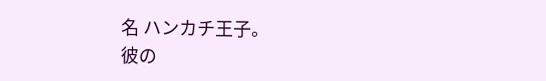名 ハンカチ王子。
彼の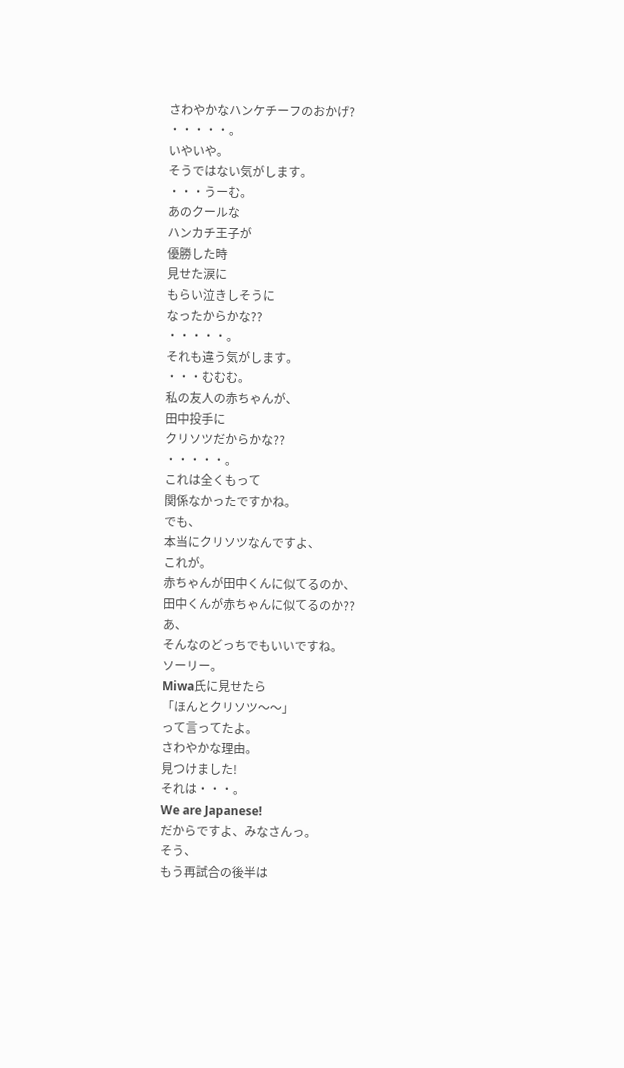さわやかなハンケチーフのおかげ?
・・・・・。
いやいや。
そうではない気がします。
・・・うーむ。
あのクールな
ハンカチ王子が
優勝した時
見せた涙に
もらい泣きしそうに
なったからかな??
・・・・・。
それも違う気がします。
・・・むむむ。
私の友人の赤ちゃんが、
田中投手に
クリソツだからかな??
・・・・・。
これは全くもって
関係なかったですかね。
でも、
本当にクリソツなんですよ、
これが。
赤ちゃんが田中くんに似てるのか、
田中くんが赤ちゃんに似てるのか??
あ、
そんなのどっちでもいいですね。
ソーリー。
Miwa氏に見せたら
「ほんとクリソツ〜〜」
って言ってたよ。
さわやかな理由。
見つけました!
それは・・・。
We are Japanese!
だからですよ、みなさんっ。
そう、
もう再試合の後半は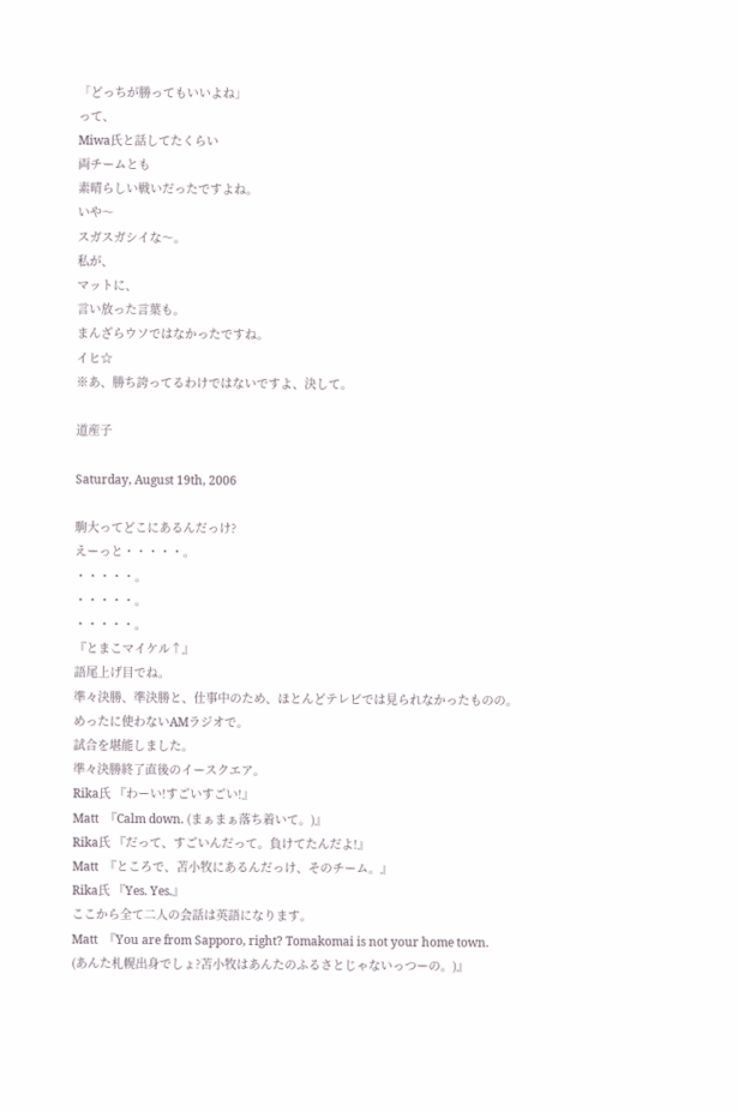「どっちが勝ってもいいよね」
って、
Miwa氏と話してたくらい
両チームとも
素晴らしい戦いだったですよね。
いや〜
スガスガシイな〜。
私が、
マットに、
言い放った言葉も。
まんざらウソではなかったですね。
イヒ☆
※あ、勝ち誇ってるわけではないですよ、決して。

道産子

Saturday, August 19th, 2006

駒大ってどこにあるんだっけ?
えーっと・・・・・。
・・・・・。
・・・・・。
・・・・・。
『とまこマイケル↑』
語尾上げ目でね。
準々決勝、準決勝と、仕事中のため、ほとんどテレビでは見られなかったものの。
めったに使わないAMラジオで。
試合を堪能しました。
準々決勝終了直後のイースクエア。
Rika氏 『わーい!すごいすごい!』
Matt  『Calm down. (まぁまぁ落ち着いて。)』
Rika氏 『だって、すごいんだって。負けてたんだよ!』
Matt  『ところで、苫小牧にあるんだっけ、そのチーム。』
Rika氏 『Yes. Yes.』
ここから全て二人の会話は英語になります。
Matt  『You are from Sapporo, right? Tomakomai is not your home town.
(あんた札幌出身でしょ?苫小牧はあんたのふるさとじゃないっつーの。)』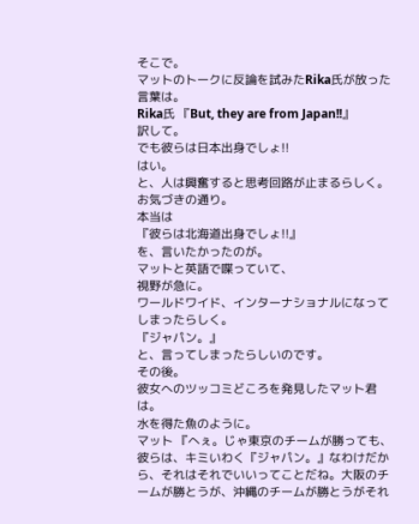そこで。
マットのトークに反論を試みたRika氏が放った言葉は。
Rika氏 『But, they are from Japan!!』
訳して。
でも彼らは日本出身でしょ!!
はい。
と、人は興奮すると思考回路が止まるらしく。
お気づきの通り。
本当は
『彼らは北海道出身でしょ!!』
を、言いたかったのが。
マットと英語で喋っていて、
視野が急に。
ワールドワイド、インターナショナルになってしまったらしく。
『ジャパン。』
と、言ってしまったらしいのです。
その後。
彼女へのツッコミどころを発見したマット君は。
水を得た魚のように。
マット 『へぇ。じゃ東京のチームが勝っても、彼らは、キミいわく『ジャパン。』なわけだから、それはそれでいいってことだね。大阪のチームが勝とうが、沖縄のチームが勝とうがそれ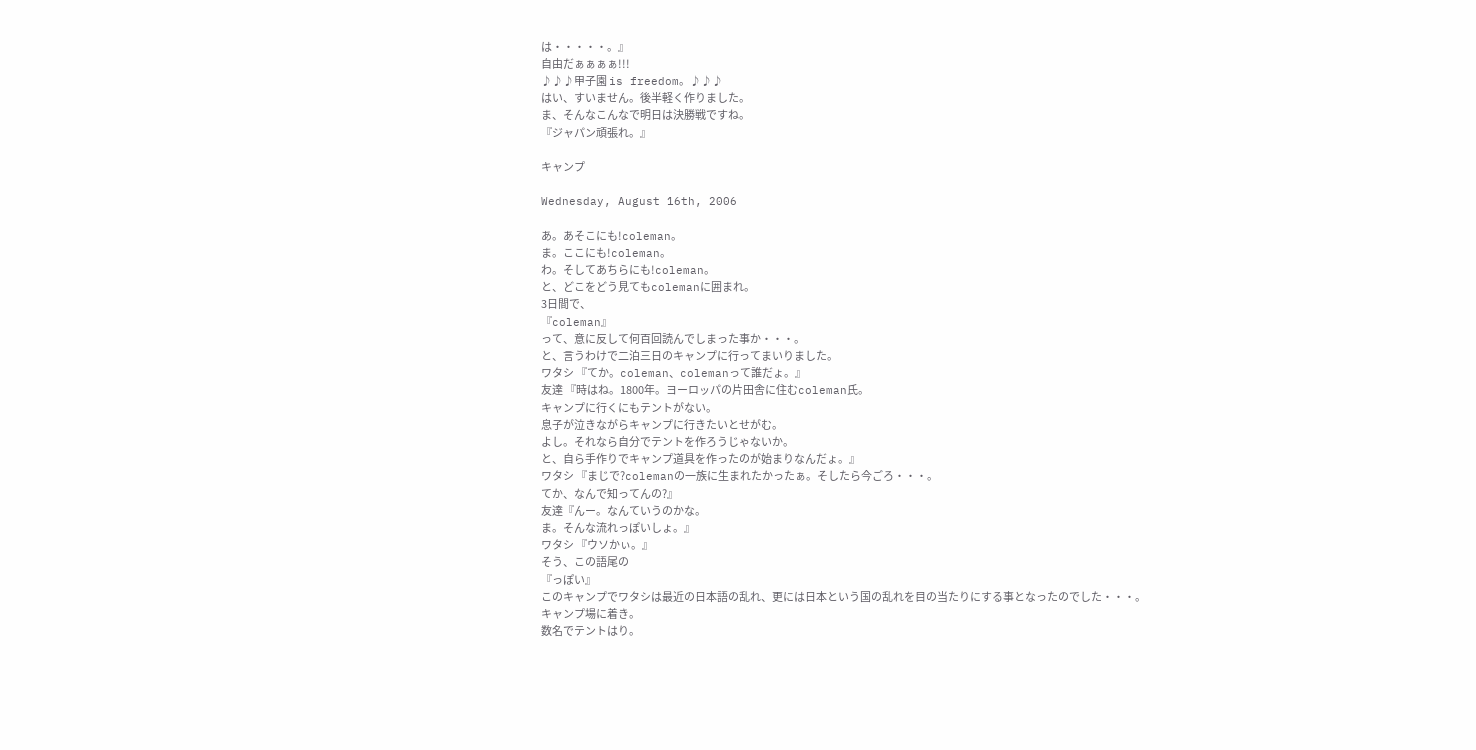は・・・・・。』
自由だぁぁぁぁ!!!
♪♪♪甲子園 is freedom。♪♪♪
はい、すいません。後半軽く作りました。
ま、そんなこんなで明日は決勝戦ですね。
『ジャパン頑張れ。』

キャンプ

Wednesday, August 16th, 2006

あ。あそこにも!coleman。
ま。ここにも!coleman。
わ。そしてあちらにも!coleman。
と、どこをどう見てもcolemanに囲まれ。
3日間で、
『coleman』
って、意に反して何百回読んでしまった事か・・・。
と、言うわけで二泊三日のキャンプに行ってまいりました。
ワタシ 『てか。coleman、colemanって誰だょ。』
友達 『時はね。1800年。ヨーロッパの片田舎に住むcoleman氏。
キャンプに行くにもテントがない。
息子が泣きながらキャンプに行きたいとせがむ。
よし。それなら自分でテントを作ろうじゃないか。
と、自ら手作りでキャンプ道具を作ったのが始まりなんだょ。』
ワタシ 『まじで?colemanの一族に生まれたかったぁ。そしたら今ごろ・・・。
てか、なんで知ってんの?』
友達『んー。なんていうのかな。
ま。そんな流れっぽいしょ。』
ワタシ 『ウソかぃ。』
そう、この語尾の
『っぽい』
このキャンプでワタシは最近の日本語の乱れ、更には日本という国の乱れを目の当たりにする事となったのでした・・・。
キャンプ場に着き。
数名でテントはり。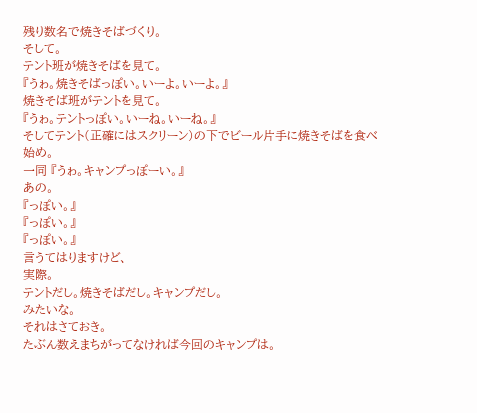残り数名で焼きそばづくり。
そして。
テント班が焼きそばを見て。
『うゎ。焼きそばっぽい。いーよ。いーよ。』
焼きそば班がテントを見て。
『うゎ。テントっぽい。いーね。いーね。』
そしてテント(正確にはスクリーン)の下でビール片手に焼きそばを食べ始め。
一同 『うゎ。キャンプっぽーい。』
あの。
『っぽい。』
『っぽい。』
『っぽい。』
言うてはりますけど、
実際。
テントだし。焼きそばだし。キャンプだし。
みたいな。
それはさておき。
たぶん数えまちがってなければ今回のキャンプは。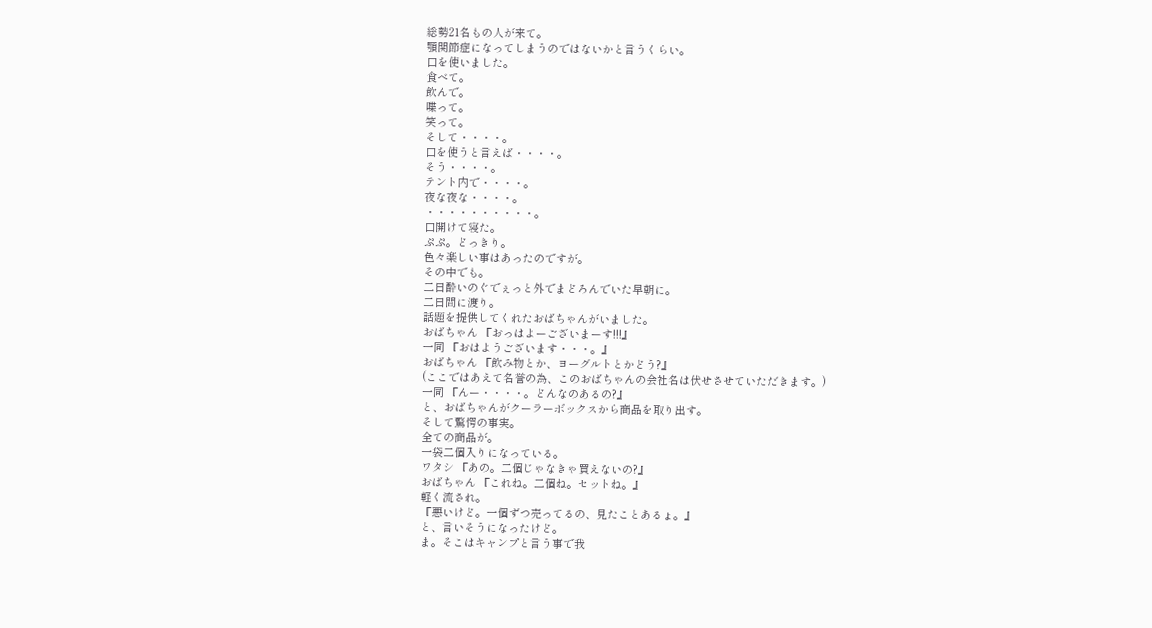総勢21名もの人が来て。
顎関節症になってしまうのではないかと言うくらい。
口を使いました。
食べて。
飲んで。
喋って。
笑って。
そして・・・・。
口を使うと言えば・・・・。
そう・・・・。
テント内で・・・・。
夜な夜な・・・・。
・・・・・・・・・・。
口開けて寝た。
ぷぷ。どっきり。
色々楽しい事はあったのですが。
その中でも。
二日酔いのぐでぇっと外でまどろんでいた早朝に。
二日間に渡り。
話題を提供してくれたおばちゃんがいました。
おばちゃん 『おっはよーございまーす!!!』
一同 『おはようございます・・・。』
おばちゃん 『飲み物とか、ヨーグルトとかどう?』
(ここではあえて名誉の為、このおばちゃんの会社名は伏せさせていただきます。)
一同 『んー・・・・。どんなのあるの?』
と、おばちゃんがクーラーボックスから商品を取り出す。
そして驚愕の事実。
全ての商品が。
一袋二個入りになっている。
ワタシ 『あの。二個じゃなきゃ買えないの?』
おばちゃん 『これね。二個ね。セットね。』
軽く流され。
『悪いけど。一個ずつ売ってるの、見たことあるょ。』
と、言いそうになったけど。
ま。そこはキャンプと言う事で我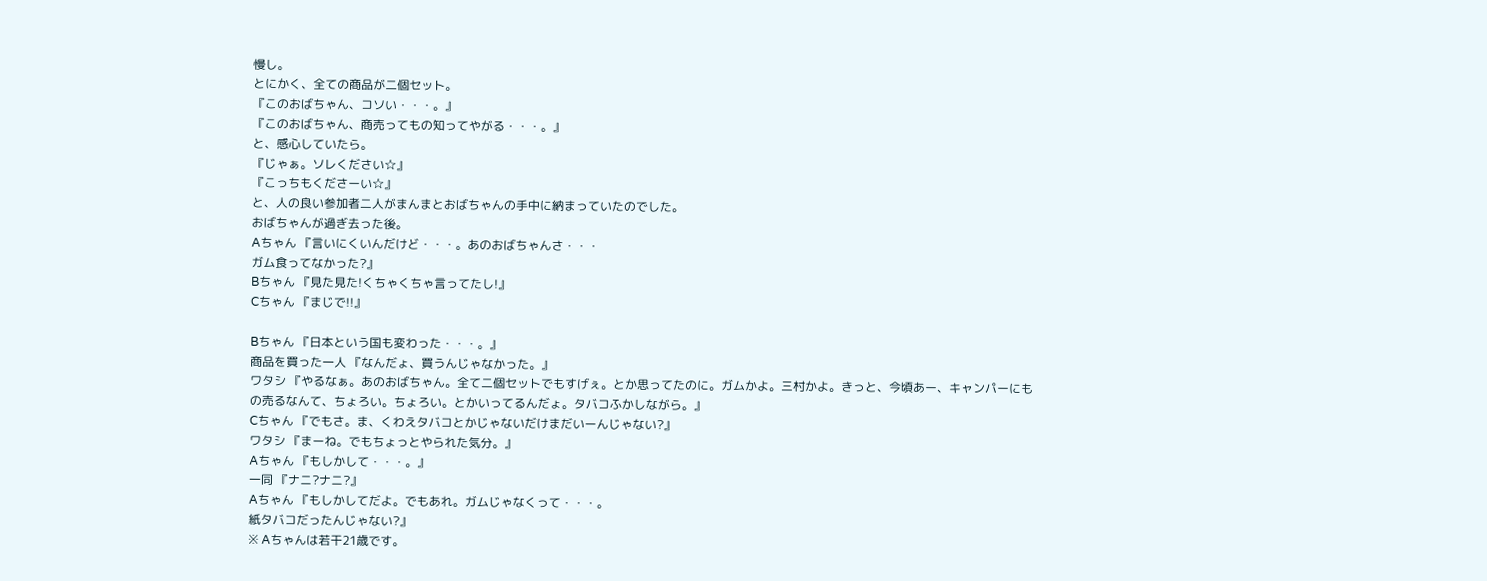慢し。
とにかく、全ての商品が二個セット。
『このおばちゃん、コソい・・・。』
『このおばちゃん、商売ってもの知ってやがる・・・。』
と、感心していたら。
『じゃぁ。ソレください☆』
『こっちもくださーい☆』
と、人の良い参加者二人がまんまとおばちゃんの手中に納まっていたのでした。
おばちゃんが過ぎ去った後。
Aちゃん 『言いにくいんだけど・・・。あのおばちゃんさ・・・
ガム食ってなかった?』
Bちゃん 『見た見た!くちゃくちゃ言ってたし!』
Cちゃん 『まじで!!』

Bちゃん 『日本という国も変わった・・・。』
商品を買った一人 『なんだょ、買うんじゃなかった。』
ワタシ 『やるなぁ。あのおばちゃん。全て二個セットでもすげぇ。とか思ってたのに。ガムかよ。三村かよ。きっと、今頃あー、キャンパーにもの売るなんて、ちょろい。ちょろい。とかいってるんだょ。タバコふかしながら。』
Cちゃん 『でもさ。ま、くわえタバコとかじゃないだけまだいーんじゃない?』
ワタシ 『まーね。でもちょっとやられた気分。』
Aちゃん 『もしかして・・・。』
一同 『ナニ?ナニ?』
Aちゃん 『もしかしてだよ。でもあれ。ガムじゃなくって・・・。
紙タバコだったんじゃない?』
※ Aちゃんは若干21歳です。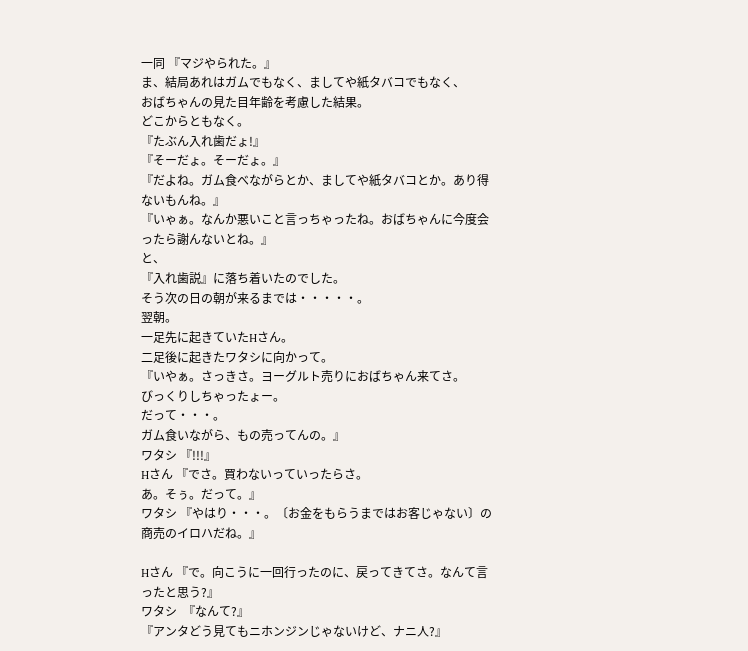一同 『マジやられた。』
ま、結局あれはガムでもなく、ましてや紙タバコでもなく、
おばちゃんの見た目年齢を考慮した結果。
どこからともなく。
『たぶん入れ歯だょ!』
『そーだょ。そーだょ。』
『だよね。ガム食べながらとか、ましてや紙タバコとか。あり得ないもんね。』
『いゃぁ。なんか悪いこと言っちゃったね。おばちゃんに今度会ったら謝んないとね。』
と、
『入れ歯説』に落ち着いたのでした。
そう次の日の朝が来るまでは・・・・・。
翌朝。
一足先に起きていたHさん。
二足後に起きたワタシに向かって。
『いやぁ。さっきさ。ヨーグルト売りにおばちゃん来てさ。
びっくりしちゃったょー。
だって・・・。
ガム食いながら、もの売ってんの。』
ワタシ 『!!!』
Hさん 『でさ。買わないっていったらさ。
あ。そぅ。だって。』
ワタシ 『やはり・・・。〔お金をもらうまではお客じゃない〕の商売のイロハだね。』

Hさん 『で。向こうに一回行ったのに、戻ってきてさ。なんて言ったと思う?』
ワタシ  『なんて?』
『アンタどう見てもニホンジンじゃないけど、ナニ人?』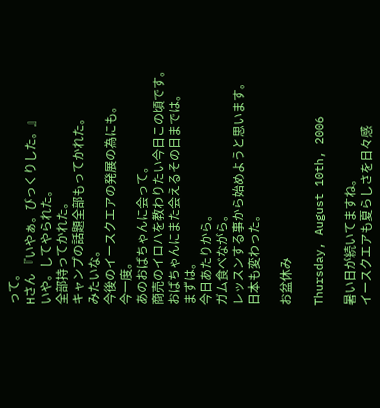って。
Hさん 『いやぁ。びっくりした。』
いや。してやられた。
全部持ってかれた。
キャンプの話題全部もってかれた。
みたいな。
今後のイースクエアの発展の為にも。
今一度。
あのおばちゃんに会って。
商売のイロハを教わりたい今日この頃です。
おばちゃんにまた会えるその日までは。
まずは。
今日あたりから。
ガム食べながら。
レッスンする事から始めようと思います。
日本も変わった。

お盆休み

Thursday, August 10th, 2006

暑い日が続いてますね。
イースクエアも夏らしさを日々感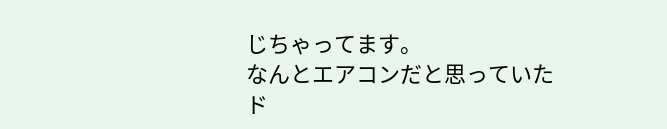じちゃってます。
なんとエアコンだと思っていたド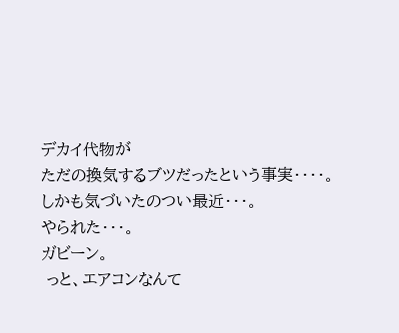デカイ代物が
ただの換気するブツだったという事実・・・・。
しかも気づいたのつい最近・・・。
やられた・・・。
ガビーン。
 っと、エアコンなんて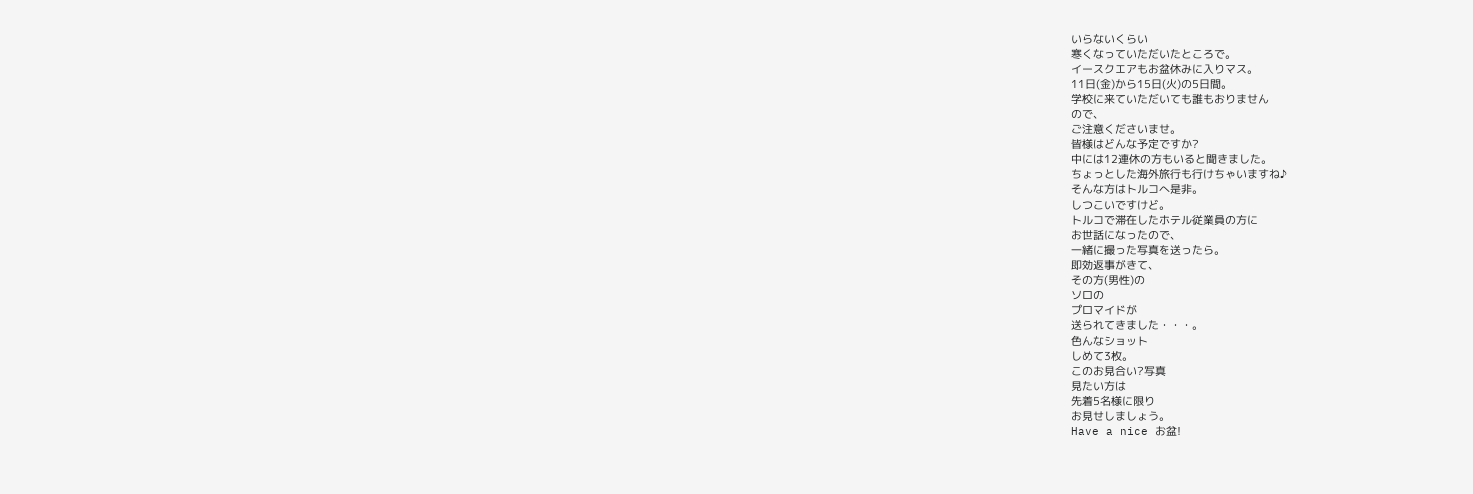いらないくらい
寒くなっていただいたところで。
イースクエアもお盆休みに入りマス。
11日(金)から15日(火)の5日間。
学校に来ていただいても誰もおりません
ので、
ご注意くださいませ。
皆様はどんな予定ですか?
中には12連休の方もいると聞きました。
ちょっとした海外旅行も行けちゃいますね♪
そんな方はトルコへ是非。
しつこいですけど。
トルコで滞在したホテル従業員の方に
お世話になったので、
一緒に撮った写真を送ったら。
即効返事がきて、
その方(男性)の
ソロの
プロマイドが
送られてきました・・・。
色んなショット
しめて3枚。
このお見合い?写真
見たい方は
先着5名様に限り
お見せしましょう。
Have a nice お盆!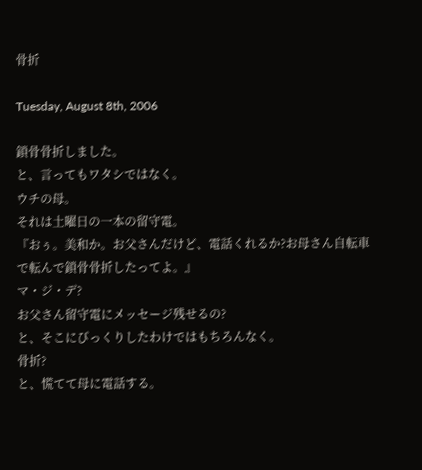骨折

Tuesday, August 8th, 2006

鎖骨骨折しました。
と、言ってもワタシではなく。
ウチの母。
それは土曜日の一本の留守電。
『おぅ。美和か。お父さんだけど、電話くれるか?お母さん自転車で転んで鎖骨骨折したってよ。』
マ・ジ・デ?
お父さん留守電にメッセージ残せるの?
と、そこにびっくりしたわけではもちろんなく。
骨折?
と、慌てて母に電話する。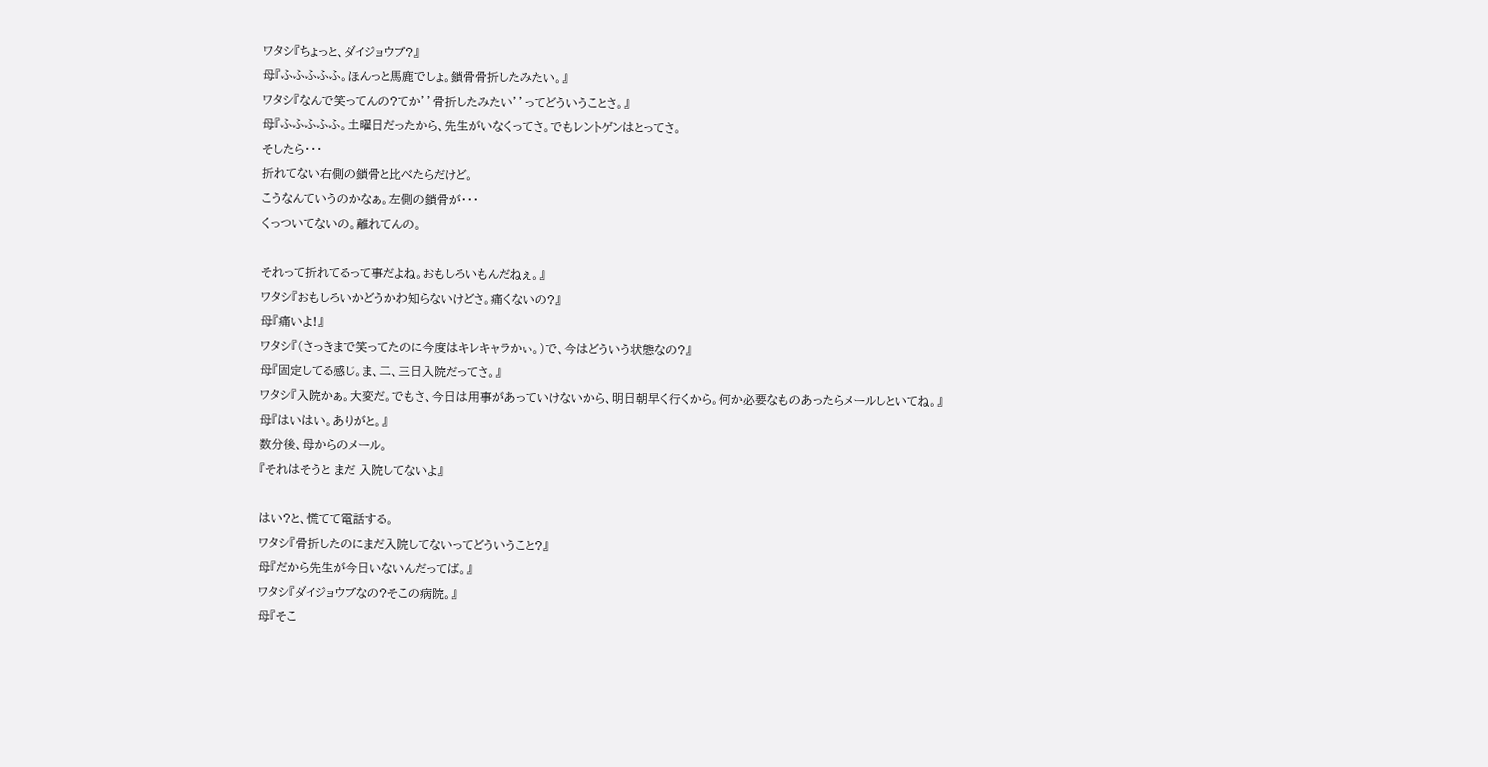ワタシ『ちょっと、ダイジョウブ?』
母『ふふふふふ。ほんっと馬鹿でしょ。鎖骨骨折したみたい。』
ワタシ『なんで笑ってんの?てか’’骨折したみたい’’ってどういうことさ。』
母『ふふふふふ。土曜日だったから、先生がいなくってさ。でもレントゲンはとってさ。
そしたら・・・
折れてない右側の鎖骨と比べたらだけど。
こうなんていうのかなぁ。左側の鎖骨が・・・
くっついてないの。離れてんの。

それって折れてるって事だよね。おもしろいもんだねぇ。』
ワタシ『おもしろいかどうかわ知らないけどさ。痛くないの?』
母『痛いよ!』
ワタシ『(さっきまで笑ってたのに今度はキレキャラかぃ。)で、今はどういう状態なの?』
母『固定してる感じ。ま、二、三日入院だってさ。』
ワタシ『入院かぁ。大変だ。でもさ、今日は用事があっていけないから、明日朝早く行くから。何か必要なものあったらメールしといてね。』
母『はいはい。ありがと。』
数分後、母からのメール。
『それはそうと まだ 入院してないよ』

はい?と、慌てて電話する。
ワタシ『骨折したのにまだ入院してないってどういうこと?』
母『だから先生が今日いないんだってば。』
ワタシ『ダイジョウブなの?そこの病院。』
母『そこ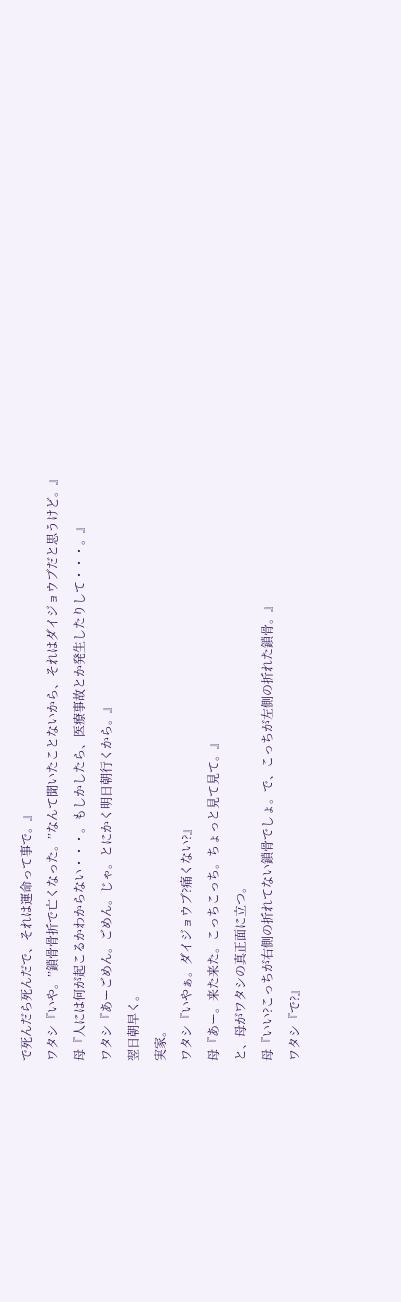で死んだら死んだで、それは運命って事で。』
ワタシ『いや。’’鎖骨骨折で亡くなった。’’なんて聞いたことないから、それはダイジョウブだと思うけど。』
母『人には何が起こるかわからない・・・。もしかしたら、医療事故とか発生したりして・・・。』
ワタシ『あーごめん。ごめん。じゃ。とにかく明日朝行くから。』
翌日朝早く。
実家。
ワタシ『いやぁ。ダイジョウブ?痛くない?』
母『あー。来た来た。こっちこっち。ちょっと見て見て。』
と、母がワタシの真正面に立つ。
母『いい?こっちが右側の折れてない鎖骨でしょ。で、こっちが左側の折れた鎖骨。』
ワタシ『で?』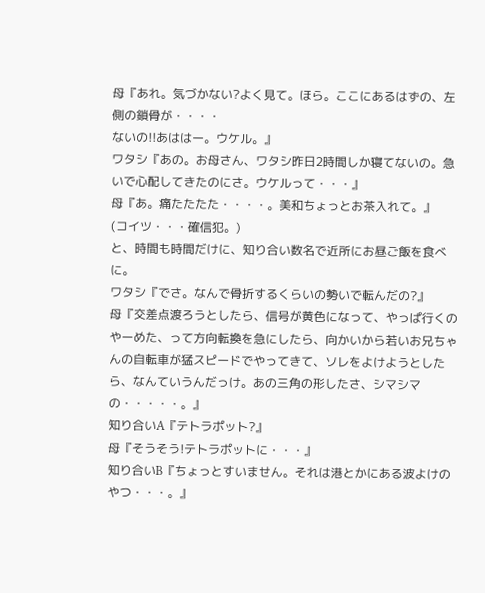母『あれ。気づかない?よく見て。ほら。ここにあるはずの、左側の鎖骨が・・・・
ないの!!あははー。ウケル。』
ワタシ『あの。お母さん、ワタシ昨日2時間しか寝てないの。急いで心配してきたのにさ。ウケルって・・・』
母『あ。痛たたたた・・・・。美和ちょっとお茶入れて。』
(コイツ・・・確信犯。)
と、時間も時間だけに、知り合い数名で近所にお昼ご飯を食べに。
ワタシ『でさ。なんで骨折するくらいの勢いで転んだの?』
母『交差点渡ろうとしたら、信号が黄色になって、やっぱ行くのやーめた、って方向転換を急にしたら、向かいから若いお兄ちゃんの自転車が猛スピードでやってきて、ソレをよけようとしたら、なんていうんだっけ。あの三角の形したさ、シマシマの・・・・・。』
知り合いA『テトラポット?』
母『そうそう!テトラポットに・・・』
知り合いB『ちょっとすいません。それは港とかにある波よけのやつ・・・。』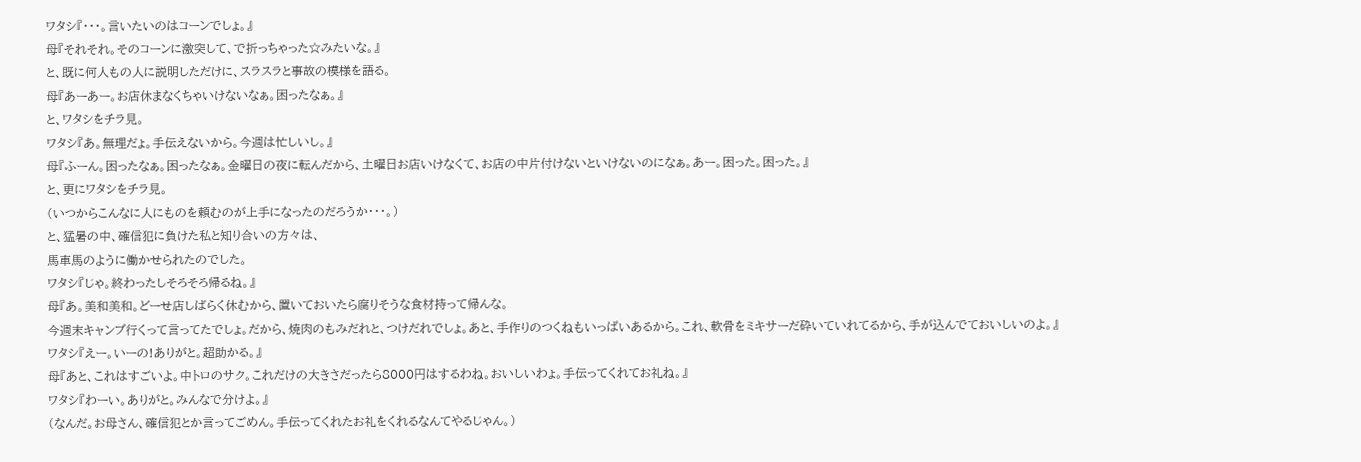ワタシ『・・・。言いたいのはコーンでしょ。』
母『それそれ。そのコーンに激突して、で折っちゃった☆みたいな。』
と、既に何人もの人に説明しただけに、スラスラと事故の模様を語る。
母『あーあー。お店休まなくちゃいけないなぁ。困ったなぁ。』
と、ワタシをチラ見。
ワタシ『あ。無理だょ。手伝えないから。今週は忙しいし。』
母『ふーん。困ったなぁ。困ったなぁ。金曜日の夜に転んだから、土曜日お店いけなくて、お店の中片付けないといけないのになぁ。あー。困った。困った。』
と、更にワタシをチラ見。
(いつからこんなに人にものを頼むのが上手になったのだろうか・・・。)
と、猛暑の中、確信犯に負けた私と知り合いの方々は、
馬車馬のように働かせられたのでした。
ワタシ『じゃ。終わったしそろそろ帰るね。』
母『あ。美和美和。どーせ店しばらく休むから、置いておいたら腐りそうな食材持って帰んな。
今週末キャンプ行くって言ってたでしょ。だから、焼肉のもみだれと、つけだれでしょ。あと、手作りのつくねもいっぱいあるから。これ、軟骨をミキサーだ砕いていれてるから、手が込んでておいしいのよ。』
ワタシ『えー。いーの!ありがと。超助かる。』
母『あと、これはすごいよ。中トロのサク。これだけの大きさだったら8000円はするわね。おいしいわょ。手伝ってくれてお礼ね。』
ワタシ『わーい。ありがと。みんなで分けよ。』
(なんだ。お母さん、確信犯とか言ってごめん。手伝ってくれたお礼をくれるなんてやるじゃん。)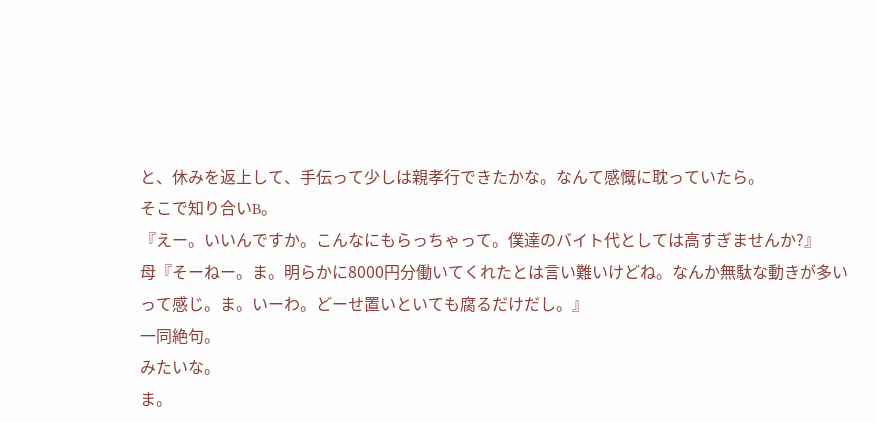と、休みを返上して、手伝って少しは親孝行できたかな。なんて感慨に耽っていたら。
そこで知り合いB。
『えー。いいんですか。こんなにもらっちゃって。僕達のバイト代としては高すぎませんか?』
母『そーねー。ま。明らかに8000円分働いてくれたとは言い難いけどね。なんか無駄な動きが多いって感じ。ま。いーわ。どーせ置いといても腐るだけだし。』
一同絶句。
みたいな。
ま。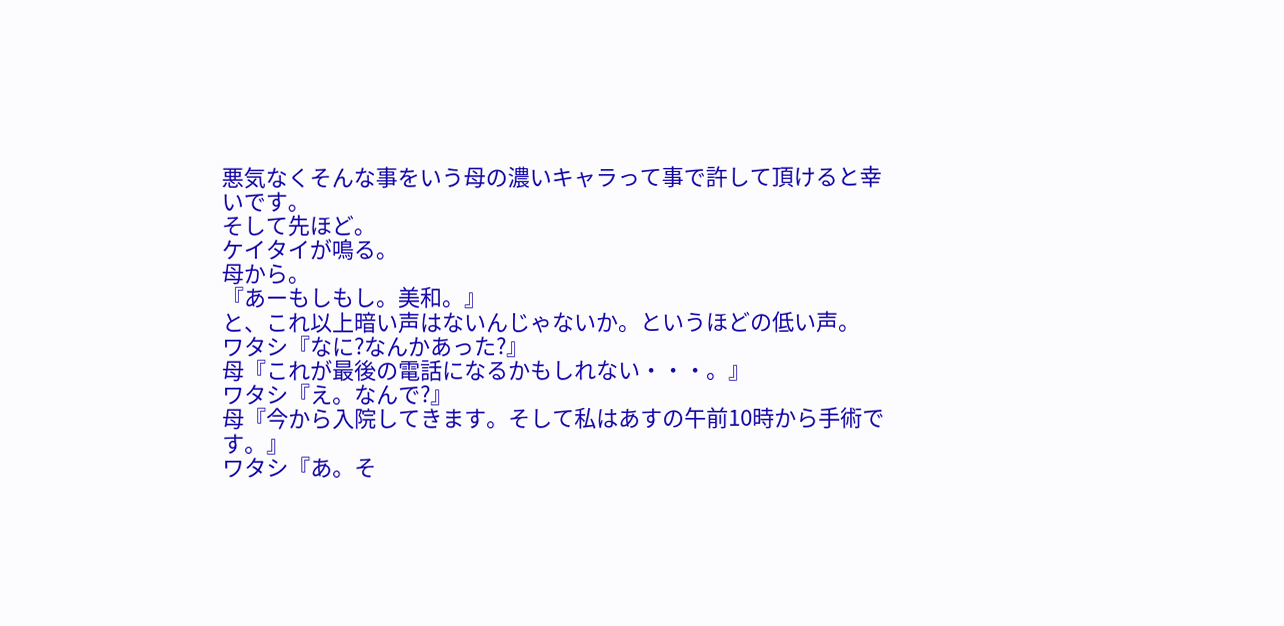悪気なくそんな事をいう母の濃いキャラって事で許して頂けると幸いです。
そして先ほど。
ケイタイが鳴る。
母から。
『あーもしもし。美和。』
と、これ以上暗い声はないんじゃないか。というほどの低い声。
ワタシ『なに?なんかあった?』
母『これが最後の電話になるかもしれない・・・。』
ワタシ『え。なんで?』
母『今から入院してきます。そして私はあすの午前10時から手術です。』
ワタシ『あ。そ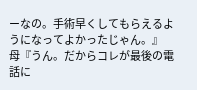ーなの。手術早くしてもらえるようになってよかったじゃん。』
母『うん。だからコレが最後の電話に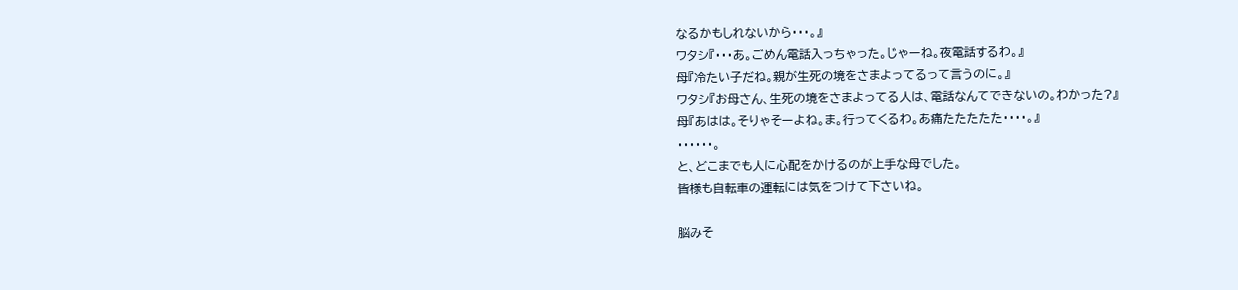なるかもしれないから・・・。』
ワタシ『・・・あ。ごめん電話入っちゃった。じゃーね。夜電話するわ。』
母『冷たい子だね。親が生死の境をさまよってるって言うのに。』
ワタシ『お母さん、生死の境をさまよってる人は、電話なんてできないの。わかった?』
母『あはは。そりゃそーよね。ま。行ってくるわ。あ痛たたたたた・・・・。』
・・・・・・。
と、どこまでも人に心配をかけるのが上手な母でした。
皆様も自転車の運転には気をつけて下さいね。

脳みそ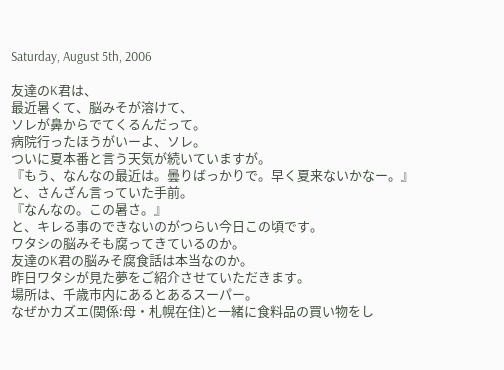Saturday, August 5th, 2006

友達のK君は、
最近暑くて、脳みそが溶けて、
ソレが鼻からでてくるんだって。
病院行ったほうがいーよ、ソレ。
ついに夏本番と言う天気が続いていますが。
『もう、なんなの最近は。曇りばっかりで。早く夏来ないかなー。』
と、さんざん言っていた手前。
『なんなの。この暑さ。』
と、キレる事のできないのがつらい今日この頃です。
ワタシの脳みそも腐ってきているのか。
友達のK君の脳みそ腐食話は本当なのか。
昨日ワタシが見た夢をご紹介させていただきます。
場所は、千歳市内にあるとあるスーパー。
なぜかカズエ(関係:母・札幌在住)と一緒に食料品の買い物をし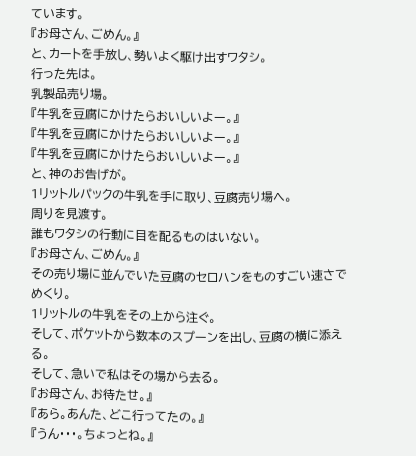ています。
『お母さん、ごめん。』
と、カートを手放し、勢いよく駆け出すワタシ。
行った先は。
乳製品売り場。
『牛乳を豆腐にかけたらおいしいよー。』
『牛乳を豆腐にかけたらおいしいよー。』
『牛乳を豆腐にかけたらおいしいよー。』
と、神のお告げが。
1リットルパックの牛乳を手に取り、豆腐売り場へ。
周りを見渡す。
誰もワタシの行動に目を配るものはいない。
『お母さん、ごめん。』
その売り場に並んでいた豆腐のセロハンをものすごい速さでめくり。
1リットルの牛乳をその上から注ぐ。
そして、ポケットから数本のスプーンを出し、豆腐の横に添える。
そして、急いで私はその場から去る。
『お母さん、お待たせ。』
『あら。あんた、どこ行ってたの。』
『うん・・・。ちょっとね。』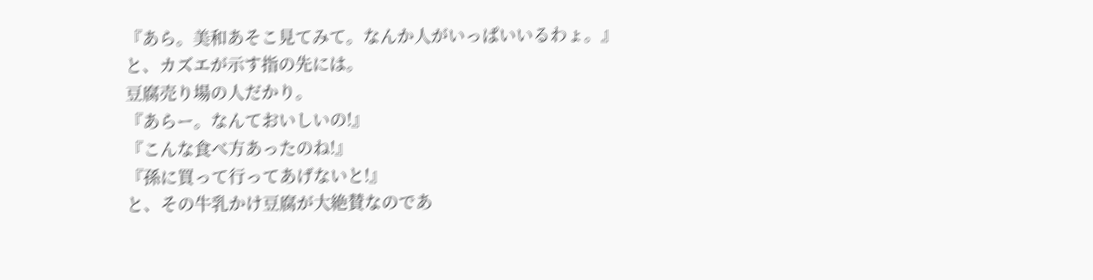『あら。美和あそこ見てみて。なんか人がいっぱいいるわょ。』
と、カズエが示す指の先には。
豆腐売り場の人だかり。
『あらー。なんておいしいの!』
『こんな食べ方あったのね!』
『孫に買って行ってあげないと!』
と、その牛乳かけ豆腐が大絶賛なのであ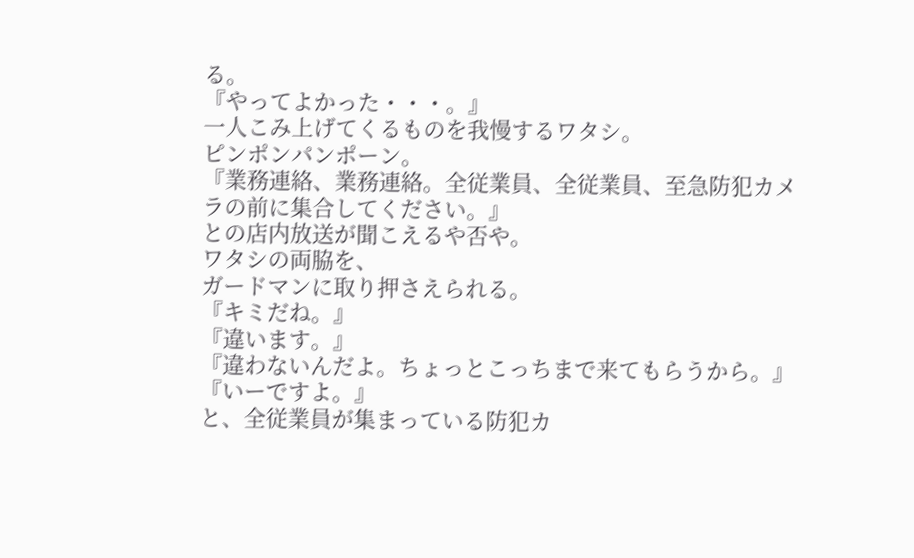る。
『やってよかった・・・。』
一人こみ上げてくるものを我慢するワタシ。
ピンポンパンポーン。
『業務連絡、業務連絡。全従業員、全従業員、至急防犯カメラの前に集合してください。』
との店内放送が聞こえるや否や。
ワタシの両脇を、
ガードマンに取り押さえられる。
『キミだね。』
『違います。』
『違わないんだよ。ちょっとこっちまで来てもらうから。』
『いーですよ。』
と、全従業員が集まっている防犯カ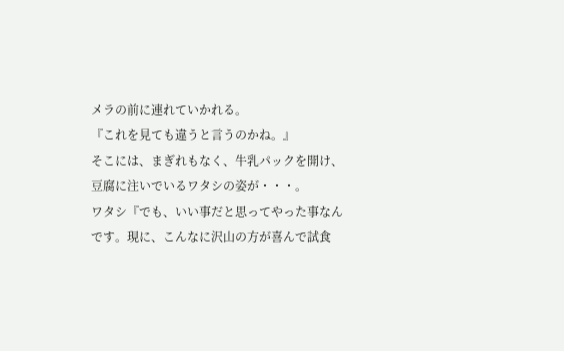メラの前に連れていかれる。
『これを見ても違うと言うのかね。』
そこには、まぎれもなく、牛乳パックを開け、豆腐に注いでいるワタシの姿が・・・。
ワタシ『でも、いい事だと思ってやった事なんです。現に、こんなに沢山の方が喜んで試食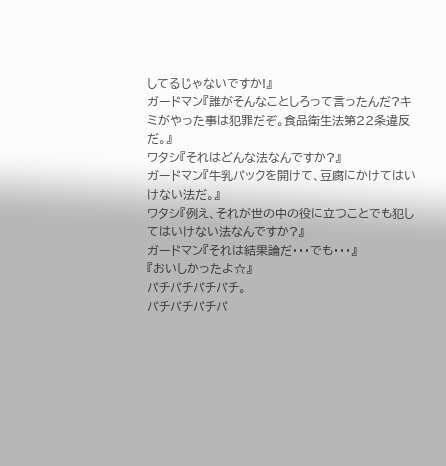してるじゃないですか!』
ガードマン『誰がそんなことしろって言ったんだ?キミがやった事は犯罪だぞ。食品衛生法第22条違反だ。』
ワタシ『それはどんな法なんですか?』
ガードマン『牛乳パックを開けて、豆腐にかけてはいけない法だ。』
ワタシ『例え、それが世の中の役に立つことでも犯してはいけない法なんですか?』
ガードマン『それは結果論だ・・・でも・・・』
『おいしかったよ☆』
パチパチパチパチ。
パチパチパチパ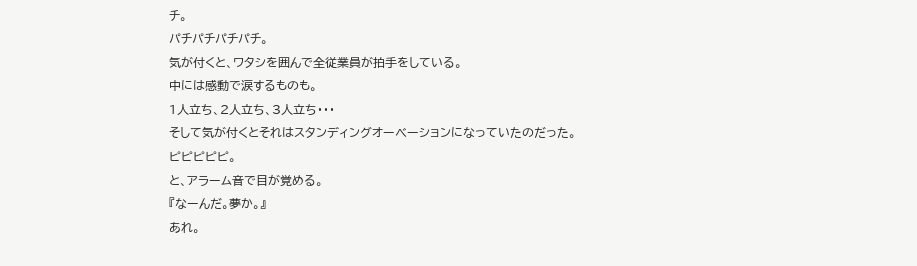チ。
パチパチパチパチ。
気が付くと、ワタシを囲んで全従業員が拍手をしている。
中には感動で涙するものも。
1人立ち、2人立ち、3人立ち・・・
そして気が付くとそれはスタンディングオーべーションになっていたのだった。
ピピピピピ。
と、アラーム音で目が覚める。
『なーんだ。夢か。』
あれ。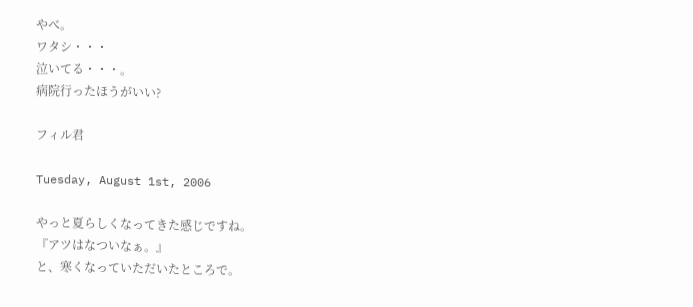やべ。
ワタシ・・・
泣いてる・・・。
病院行ったほうがいい?

フィル君

Tuesday, August 1st, 2006

やっと夏らしくなってきた感じですね。
『アツはなついなぁ。』
と、寒くなっていただいたところで。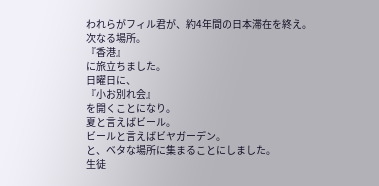われらがフィル君が、約4年間の日本滞在を終え。
次なる場所。
『香港』
に旅立ちました。
日曜日に、
『小お別れ会』
を開くことになり。
夏と言えばビール。
ビールと言えばビヤガーデン。
と、ベタな場所に集まることにしました。
生徒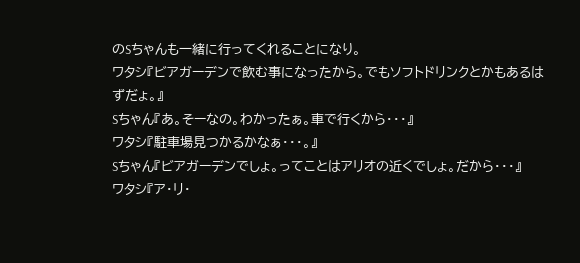のSちゃんも一緒に行ってくれることになり。
ワタシ『ビアガーデンで飲む事になったから。でもソフトドリンクとかもあるはずだょ。』
Sちゃん『あ。そーなの。わかったぁ。車で行くから・・・』
ワタシ『駐車場見つかるかなぁ・・・。』
Sちゃん『ビアガーデンでしょ。ってことはアリオの近くでしょ。だから・・・』
ワタシ『ア・リ・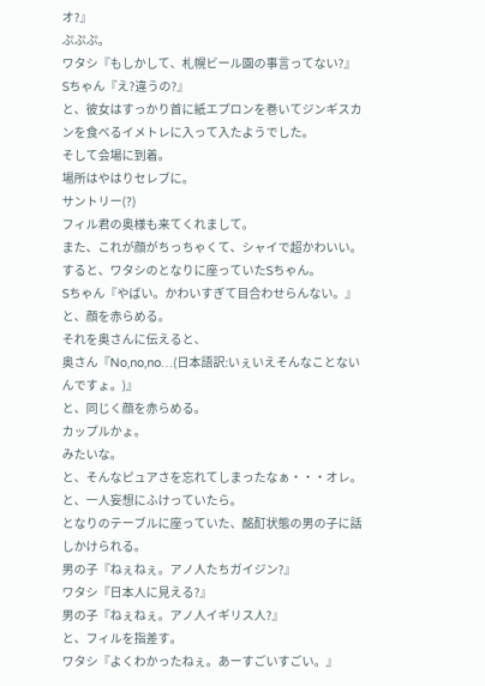オ?』
ぷぷぷ。
ワタシ『もしかして、札幌ビール園の事言ってない?』
Sちゃん『え?違うの?』
と、彼女はすっかり首に紙エプロンを巻いてジンギスカンを食べるイメトレに入って入たようでした。
そして会場に到着。
場所はやはりセレブに。
サントリー(?)
フィル君の奥様も来てくれまして。
また、これが顔がちっちゃくて、シャイで超かわいい。
すると、ワタシのとなりに座っていたSちゃん。
Sちゃん『やばい。かわいすぎて目合わせらんない。』
と、顔を赤らめる。
それを奥さんに伝えると、
奥さん『No,no,no…(日本語訳:いぇいえそんなことないんですょ。)』
と、同じく顔を赤らめる。
カップルかょ。
みたいな。
と、そんなピュアさを忘れてしまったなぁ・・・オレ。
と、一人妄想にふけっていたら。
となりのテーブルに座っていた、酩酊状態の男の子に話しかけられる。
男の子『ねぇねぇ。アノ人たちガイジン?』
ワタシ『日本人に見える?』
男の子『ねぇねぇ。アノ人イギリス人?』
と、フィルを指差す。
ワタシ『よくわかったねぇ。あーすごいすごい。』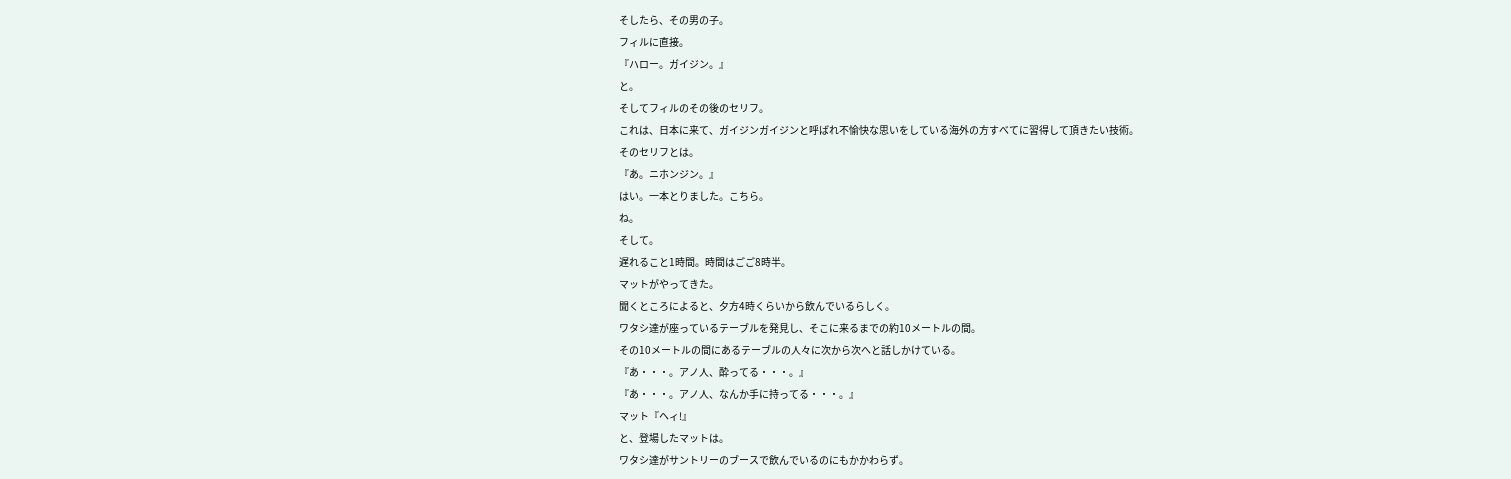そしたら、その男の子。
フィルに直接。
『ハロー。ガイジン。』
と。
そしてフィルのその後のセリフ。
これは、日本に来て、ガイジンガイジンと呼ばれ不愉快な思いをしている海外の方すべてに習得して頂きたい技術。
そのセリフとは。
『あ。ニホンジン。』
はい。一本とりました。こちら。
ね。
そして。
遅れること1時間。時間はごご8時半。
マットがやってきた。
聞くところによると、夕方4時くらいから飲んでいるらしく。
ワタシ達が座っているテーブルを発見し、そこに来るまでの約10メートルの間。
その10メートルの間にあるテーブルの人々に次から次へと話しかけている。
『あ・・・。アノ人、酔ってる・・・。』
『あ・・・。アノ人、なんか手に持ってる・・・。』
マット『ヘィ!』
と、登場したマットは。
ワタシ達がサントリーのブースで飲んでいるのにもかかわらず。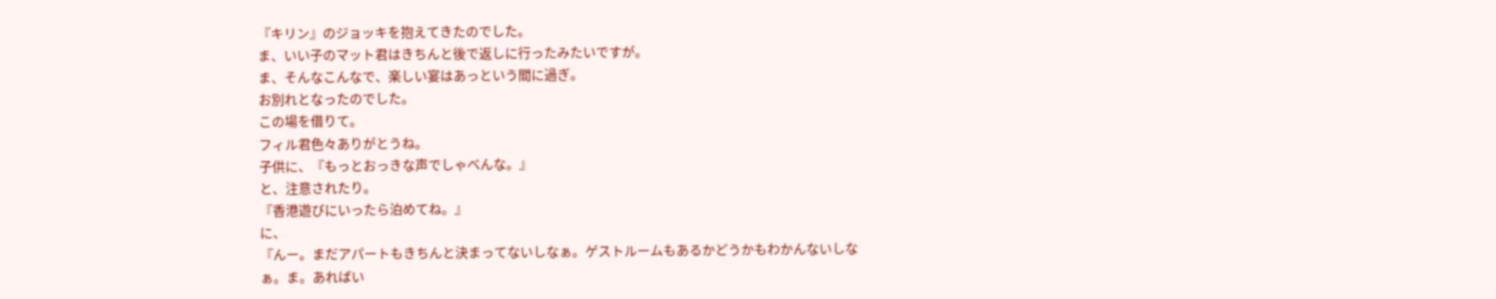『キリン』のジョッキを抱えてきたのでした。
ま、いい子のマット君はきちんと後で返しに行ったみたいですが。
ま、そんなこんなで、楽しい宴はあっという間に過ぎ。
お別れとなったのでした。
この場を借りて。
フィル君色々ありがとうね。
子供に、『もっとおっきな声でしゃべんな。』
と、注意されたり。
『香港遊びにいったら泊めてね。』
に、
『んー。まだアパートもきちんと決まってないしなぁ。ゲストルームもあるかどうかもわかんないしなぁ。ま。あればい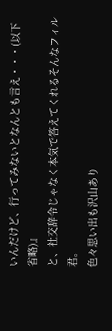いんだけど、行ってみないとなんとも言え・・・(以下省略)』
と、社交辞令じゃなく本気で答えてくれるそんなフィル君。
色々思い出も沢山あり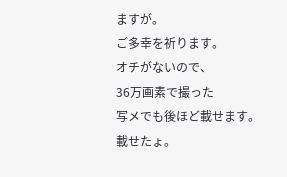ますが。
ご多幸を祈ります。
オチがないので、
36万画素で撮った
写メでも後ほど載せます。
載せたょ。